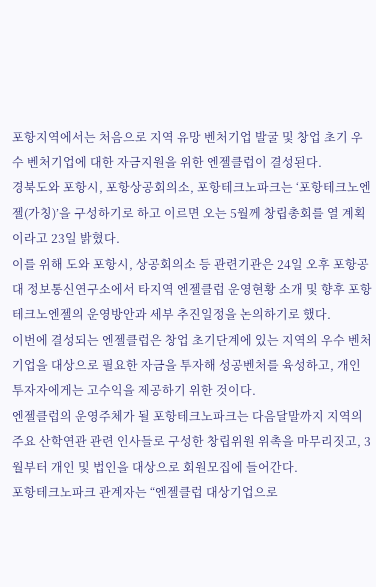포항지역에서는 처음으로 지역 유망 벤처기업 발굴 및 창업 초기 우수 벤처기업에 대한 자금지원을 위한 엔젤클럽이 결성된다.
경북도와 포항시, 포항상공회의소, 포항테크노파크는 ‘포항테크노엔젤(가칭)’을 구성하기로 하고 이르면 오는 5월께 창립총회를 열 계획이라고 23일 밝혔다.
이를 위해 도와 포항시, 상공회의소 등 관련기관은 24일 오후 포항공대 정보통신연구소에서 타지역 엔젤클럽 운영현황 소개 및 향후 포항테크노엔젤의 운영방안과 세부 추진일정을 논의하기로 했다.
이번에 결성되는 엔젤클럽은 창업 초기단계에 있는 지역의 우수 벤처기업을 대상으로 필요한 자금을 투자해 성공벤처를 육성하고, 개인투자자에게는 고수익을 제공하기 위한 것이다.
엔젤클럽의 운영주체가 될 포항테크노파크는 다음달말까지 지역의 주요 산학연관 관련 인사들로 구성한 창립위원 위촉을 마무리짓고, 3월부터 개인 및 법인을 대상으로 회원모집에 들어간다.
포항테크노파크 관계자는 “엔젤클럽 대상기업으로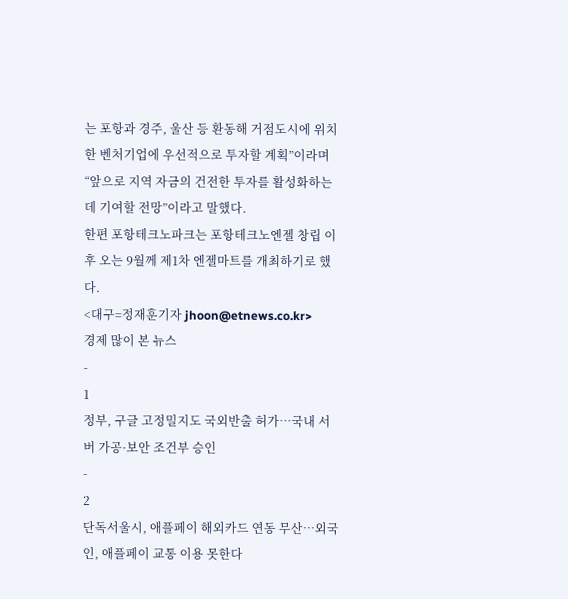는 포항과 경주, 울산 등 환동해 거점도시에 위치한 벤처기업에 우선적으로 투자할 계획”이라며 “앞으로 지역 자금의 건전한 투자를 활성화하는 데 기여할 전망”이라고 말했다.
한편 포항테크노파크는 포항테크노엔젤 창립 이후 오는 9월께 제1차 엔젤마트를 개최하기로 했다.
<대구=정재훈기자 jhoon@etnews.co.kr>
경제 많이 본 뉴스
-
1
정부, 구글 고정밀지도 국외반출 허가…국내 서버 가공·보안 조건부 승인
-
2
단독서울시, 애플페이 해외카드 연동 무산…외국인, 애플페이 교통 이용 못한다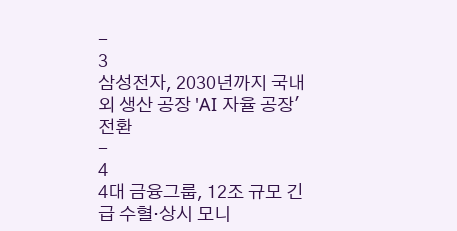-
3
삼성전자, 2030년까지 국내외 생산 공장 'AI 자율 공장' 전환
-
4
4대 금융그룹, 12조 규모 긴급 수혈·상시 모니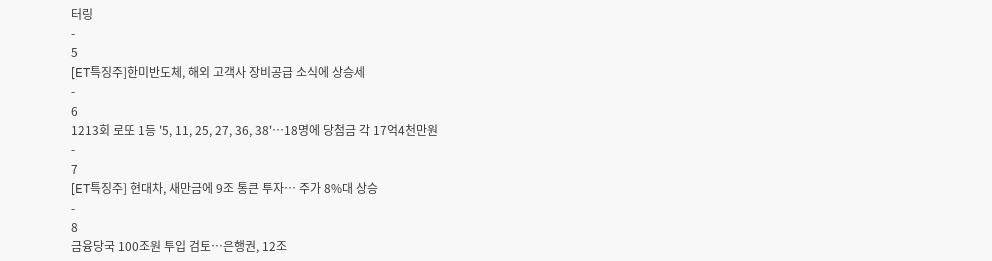터링
-
5
[ET특징주]한미반도체, 해외 고객사 장비공급 소식에 상승세
-
6
1213회 로또 1등 '5, 11, 25, 27, 36, 38'…18명에 당첨금 각 17억4천만원
-
7
[ET특징주] 현대차, 새만금에 9조 통큰 투자… 주가 8%대 상승
-
8
금융당국 100조원 투입 검토…은행권, 12조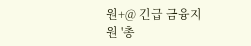원+@ 긴급 금융지원 '총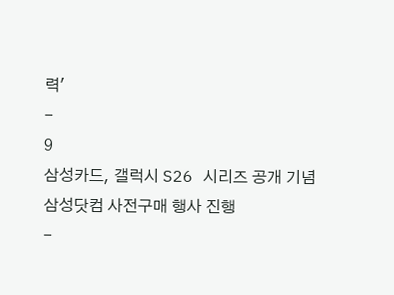력'
-
9
삼성카드, 갤럭시 S26 시리즈 공개 기념 삼성닷컴 사전구매 행사 진행
-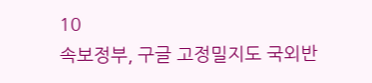10
속보정부, 구글 고정밀지도 국외반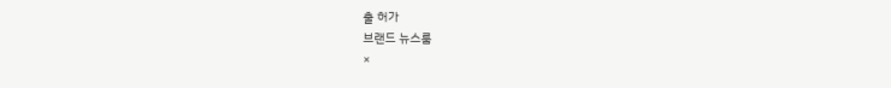출 허가
브랜드 뉴스룸
×